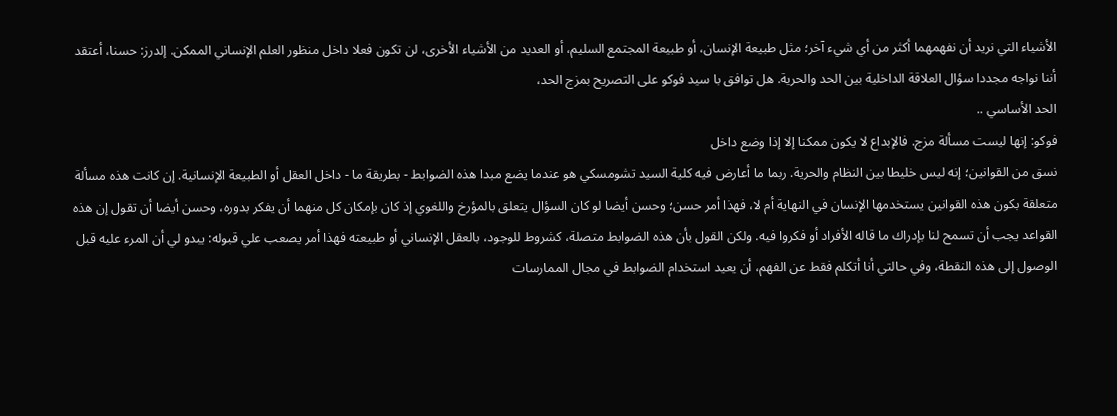الأشياء التي نريد أن نفهمهما أكثر من أي شيء آخر؛ مثل طبيعة الإنسان، أو طبيعة المجتمع السليم، أو العديد من الأشياء الأخرى، لن تكون فعلا داخل منظور العلم الإنساني الممكن. إلدرز: حسنا، أعتقد أننا نواجه مجددا سؤال العلاقة الداخلية بين الحد والحرية. هل توافق با سيد فوكو على التصريح بمزج الحد،
الحد الأساسي ..
فوكو: إنها ليست مسألة مزج. فالإبداع لا يكون ممكنا إلا إذا وضع داخل
نسق من القوانين؛ إنه ليس خليطا بين النظام والحرية. ربما ما أعارض فيه كلية السيد تشومسكي هو عندما يضع مبدا هذه الضوابط - بطريقة ما - داخل العقل أو الطبيعة الإنسانية. إن كانت هذه مسألة متعلقة بكون هذه القوانين يستخدمها الإنسان في النهاية أم لا، فهذا أمر حسن؛ وحسن أيضا لو كان السؤال يتعلق بالمؤرخ واللغوي إذ كان بإمكان كل منهما أن يفكر بدوره، وحسن أيضا أن تقول إن هذه القواعد يجب أن تسمح لنا بإدراك ما قاله الأفراد أو فكروا فيه. ولكن القول بأن هذه الضوابط متصلة، کشروط للوجود، بالعقل الإنساني أو طبيعته فهذا أمر يصعب علي قبوله: يبدو لي أن المرء عليه قبل الوصول إلى هذه النقطة، وفي حالتي أنا أتكلم فقط عن الفهم، أن يعيد استخدام الضوابط في مجال الممارسات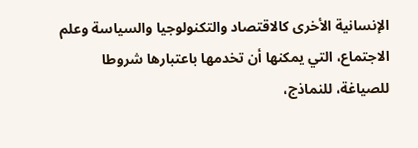الإنسانية الأخرى كالاقتصاد والتكنولوجيا والسياسة وعلم الاجتماع، التي يمكنها أن تخدمها باعتبارها شروطا للصياغة، للنماذج،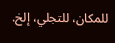للمكان، للتجلي، إلخ.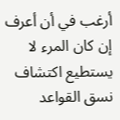أرغب في أن أعرف إن كان المرء لا يستطيع اكتشاف نسق القواعد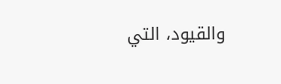والقيود، التي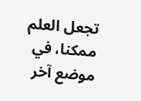تجعل العلم ممكنا، في موضع آخر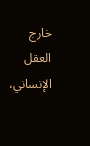خارج العقل الإنساني،